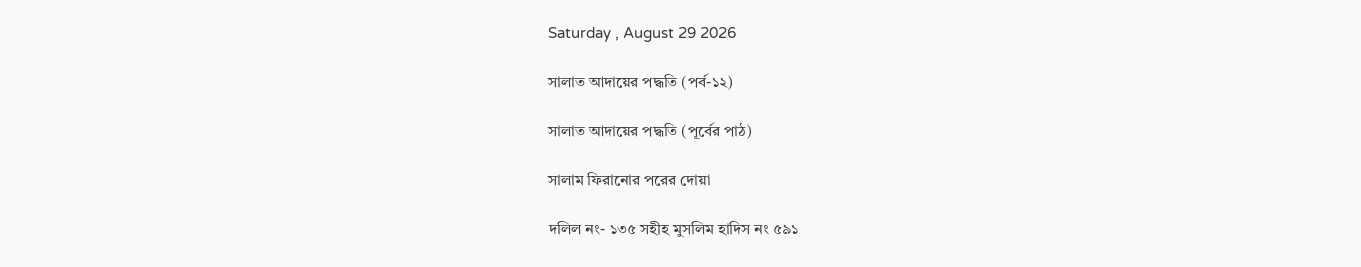Saturday , August 29 2026

সালাত আদায়ের পদ্ধতি (পর্ব-১২)

সালাত আদায়ের পদ্ধতি (পূর্বের পাঠ)

সালাম ফিরানোর পরের দোয়া

দলিল নং- ১৩৫ সহীহ মুসলিম হাদিস নং ৫৯১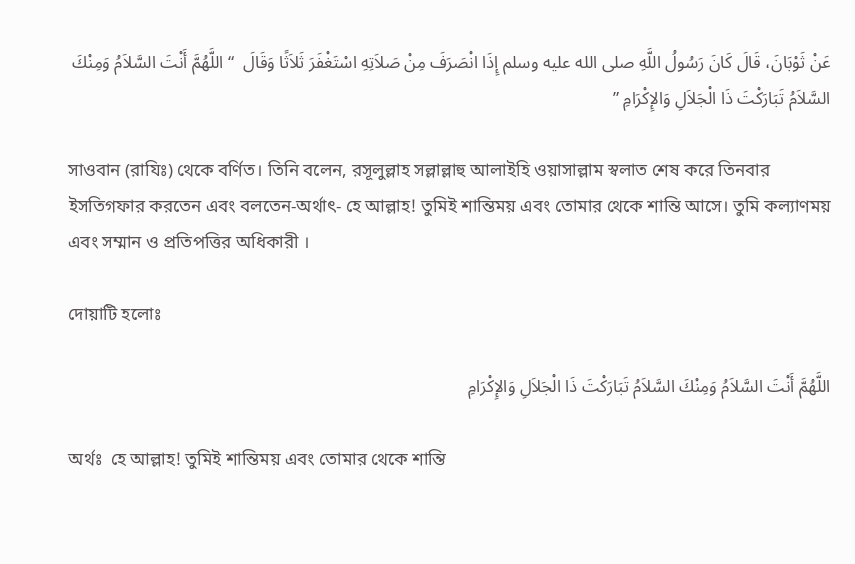عَنْ ثَوْبَانَ، قَالَ كَانَ رَسُولُ اللَّهِ صلى الله عليه وسلم إِذَا انْصَرَفَ مِنْ صَلاَتِهِ اسْتَغْفَرَ ثَلاَثًا وَقَالَ  “ اللَّهُمَّ أَنْتَ السَّلاَمُ وَمِنْكَ السَّلاَمُ تَبَارَكْتَ ذَا الْجَلاَلِ وَالإِكْرَامِ ”

সাওবান (রাযিঃ) থেকে বর্ণিত। তিনি বলেন, রসূলুল্লাহ সল্লাল্লাহু আলাইহি ওয়াসাল্লাম স্বলাত শেষ করে তিনবার ইসতিগফার করতেন এবং বলতেন-অর্থাৎ- হে আল্লাহ! তুমিই শান্তিময় এবং তোমার থেকে শান্তি আসে। তুমি কল্যাণময় এবং সম্মান ও প্রতিপত্তির অধিকারী ।

দোয়াটি হলোঃ

اللَّهُمَّ أَنْتَ السَّلاَمُ وَمِنْكَ السَّلاَمُ تَبَارَكْتَ ذَا الْجَلاَلِ وَالإِكْرَامِ

অর্থঃ  হে আল্লাহ! তুমিই শান্তিময় এবং তোমার থেকে শান্তি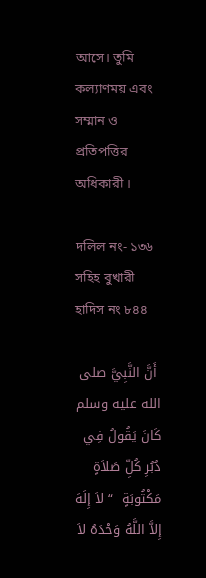আসে। তুমি কল্যাণময় এবং সম্মান ও প্রতিপত্তির অধিকারী ।

দলিল নং- ১৩৬ সহিহ বুখারী হাদিস নং ৮৪৪

 أَنَّ النَّبِيَّ صلى الله عليه وسلم كَانَ يَقُولُ فِي دُبُرِ كُلِّ صَلاَةٍ مَكْتُوبَةٍ  “ لاَ إِلَهَ إِلاَّ اللَّهُ وَحْدَهُ لاَ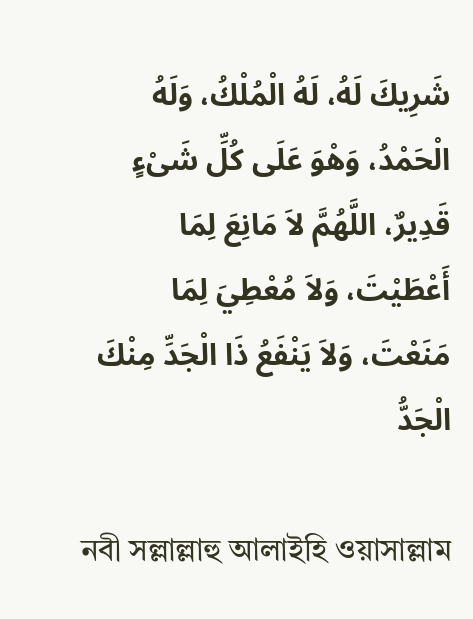شَرِيكَ لَهُ، لَهُ الْمُلْكُ، وَلَهُ الْحَمْدُ، وَهْوَ عَلَى كُلِّ شَىْءٍ قَدِيرٌ، اللَّهُمَّ لاَ مَانِعَ لِمَا أَعْطَيْتَ، وَلاَ مُعْطِيَ لِمَا مَنَعْتَ، وَلاَ يَنْفَعُ ذَا الْجَدِّ مِنْكَ الْجَدُّ

নবী সল্লাল্লাহু আলাইহি ওয়াসাল্লাম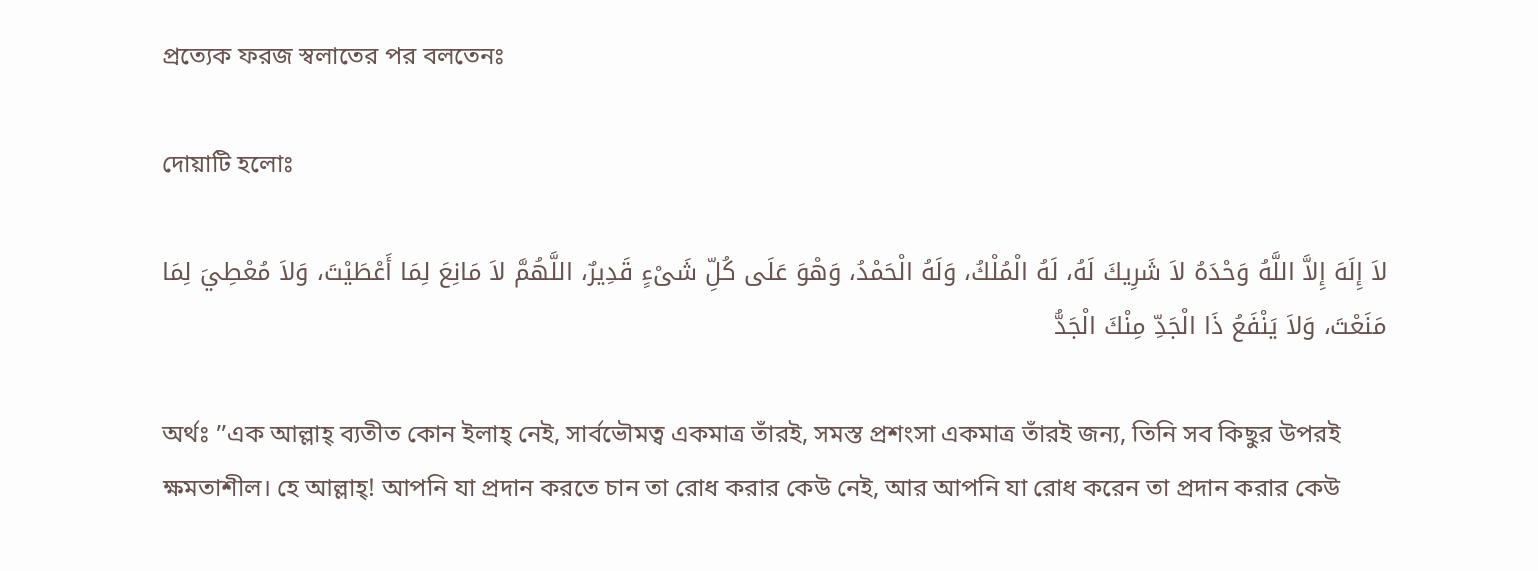প্রত্যেক ফরজ স্বলাতের পর বলতেনঃ

দোয়াটি হলোঃ

لاَ إِلَهَ إِلاَّ اللَّهُ وَحْدَهُ لاَ شَرِيكَ لَهُ، لَهُ الْمُلْكُ، وَلَهُ الْحَمْدُ، وَهْوَ عَلَى كُلِّ شَىْءٍ قَدِيرٌ، اللَّهُمَّ لاَ مَانِعَ لِمَا أَعْطَيْتَ، وَلاَ مُعْطِيَ لِمَا مَنَعْتَ، وَلاَ يَنْفَعُ ذَا الْجَدِّ مِنْكَ الْجَدُّ

অর্থঃ ’’এক আল্লাহ্ ব্যতীত কোন ইলাহ্ নেই, সার্বভৌমত্ব একমাত্র তাঁরই, সমস্ত প্রশংসা একমাত্র তাঁরই জন্য, তিনি সব কিছুর উপরই ক্ষমতাশীল। হে আল্লাহ্! আপনি যা প্রদান করতে চান তা রোধ করার কেউ নেই, আর আপনি যা রোধ করেন তা প্রদান করার কেউ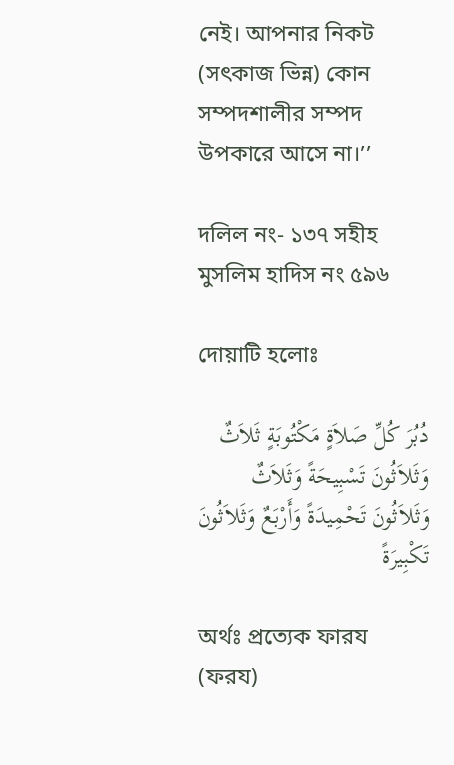নেই। আপনার নিকট (সৎকাজ ভিন্ন) কোন সম্পদশালীর সম্পদ উপকারে আসে না।’’

দলিল নং- ১৩৭ সহীহ মুসলিম হাদিস নং ৫৯৬

দোয়াটি হলোঃ

دُبُرَ كُلِّ صَلاَةٍ مَكْتُوبَةٍ ثَلاَثٌ وَثَلاَثُونَ تَسْبِيحَةً وَثَلاَثٌ وَثَلاَثُونَ تَحْمِيدَةً وَأَرْبَعٌ وَثَلاَثُونَ تَكْبِيرَةً

অর্থঃ প্রত্যেক ফারয (ফরয)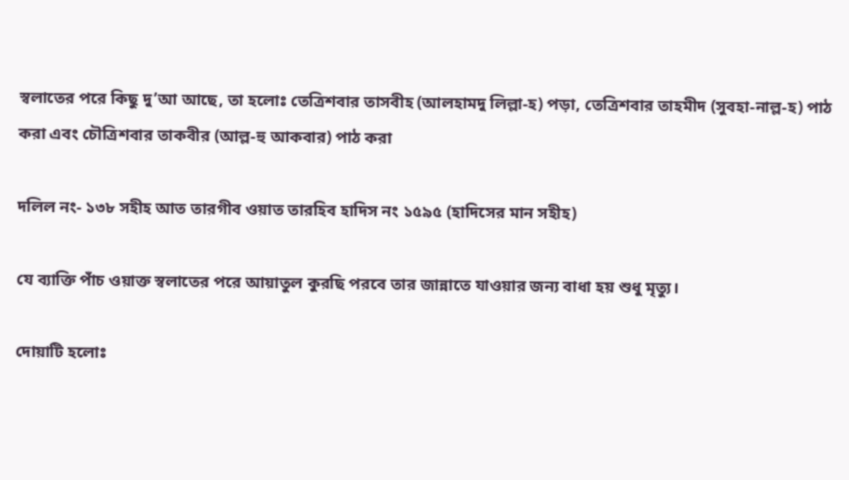স্বলাতের পরে কিছু দু’আ আছে, তা হলোঃ তেত্রিশবার তাসবীহ (আলহামদু লিল্লা-হ) পড়া, তেত্রিশবার তাহমীদ (সুবহা-নাল্ল-হ) পাঠ করা এবং চৌত্রিশবার তাকবীর (আল্ল-হু আকবার) পাঠ করা

দলিল নং- ১৩৮ সহীহ আত তারগীব ওয়াত তারহিব হাদিস নং ১৫৯৫ (হাদিসের মান সহীহ)

যে ব্যাক্তি পাঁচ ওয়াক্ত স্বলাতের পরে আয়াতুল কুরছি পরবে তার জান্নাতে যাওয়ার জন্য বাধা হয় শুধু মৃত্যু।

দোয়াটি হলোঃ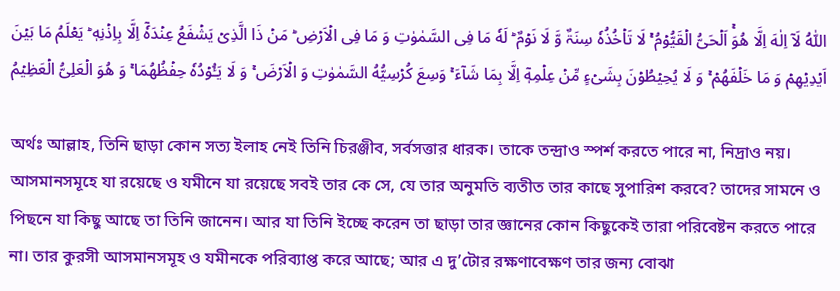اَللّٰهُ لَاۤ اِلٰهَ اِلَّا هُوَۚ اَلۡحَیُّ الۡقَیُّوۡمُ ۬ۚ لَا تَاۡخُذُهٗ سِنَۃٌ وَّ لَا نَوۡمٌ ؕ لَهٗ مَا فِی السَّمٰوٰتِ وَ مَا فِی الۡاَرۡضِ ؕ مَنۡ ذَا الَّذِیۡ یَشۡفَعُ عِنۡدَهٗۤ اِلَّا بِاِذۡنِهٖ ؕ یَعۡلَمُ مَا بَیۡنَ اَیۡدِیۡهِمۡ وَ مَا خَلۡفَهُمۡ ۚ وَ لَا یُحِیۡطُوۡنَ بِشَیۡءٍ مِّنۡ عِلۡمِهٖۤ اِلَّا بِمَا شَآءَ ۚ وَسِعَ کُرۡسِیُّهُ السَّمٰوٰتِ وَ الۡاَرۡضَ ۚ وَ لَا یَـُٔوۡدُهٗ حِفۡظُهُمَا ۚ وَ هُوَ الۡعَلِیُّ الۡعَظِیۡمُ

অর্থঃ আল্লাহ, তিনি ছাড়া কোন সত্য ইলাহ নেই তিনি চিরঞ্জীব, সর্বসত্তার ধারক। তাকে তন্দ্রাও স্পর্শ করতে পারে না, নিদ্ৰাও নয়। আসমানসমূহে যা রয়েছে ও যমীনে যা রয়েছে সবই তার কে সে, যে তার অনুমতি ব্যতীত তার কাছে সুপারিশ করবে? তাদের সামনে ও পিছনে যা কিছু আছে তা তিনি জানেন। আর যা তিনি ইচ্ছে করেন তা ছাড়া তার জ্ঞানের কোন কিছুকেই তারা পরিবেষ্টন করতে পারে না। তার কুরসী আসমানসমূহ ও যমীনকে পরিব্যাপ্ত করে আছে; আর এ দু’টোর রক্ষণাবেক্ষণ তার জন্য বোঝা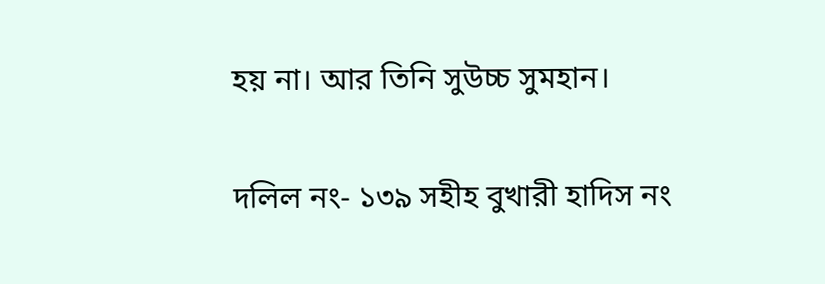হয় না। আর তিনি সুউচ্চ সুমহান।

দলিল নং- ১৩৯ সহীহ বুখারী হাদিস নং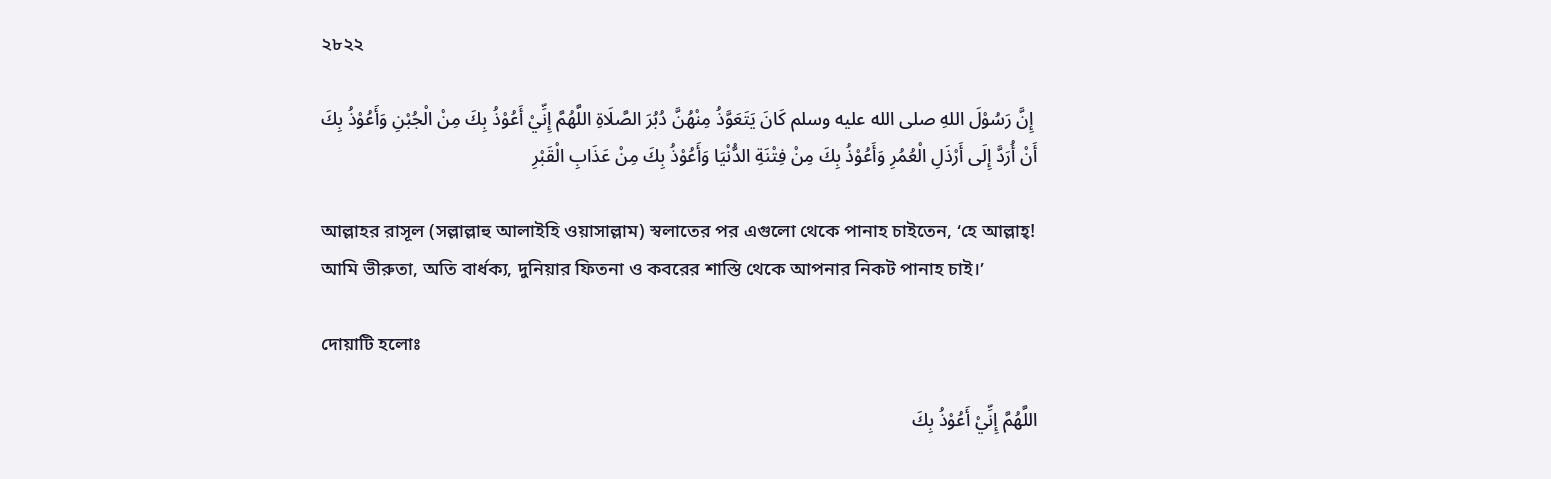২৮২২

 إِنَّ رَسُوْلَ اللهِ صلى الله عليه وسلم كَانَ يَتَعَوَّذُ مِنْهُنَّ دُبُرَ الصَّلَاةِ اللَّهُمَّ إِنِّيْ أَعُوْذُ بِكَ مِنْ الْجُبْنِ وَأَعُوْذُ بِكَ أَنْ أُرَدَّ إِلَى أَرْذَلِ الْعُمُرِ وَأَعُوْذُ بِكَ مِنْ فِتْنَةِ الدُّنْيَا وَأَعُوْذُ بِكَ مِنْ عَذَابِ الْقَبْرِ

আল্লাহর রাসূল (সল্লাল্লাহু আলাইহি ওয়াসাল্লাম) স্বলাতের পর এগুলো থেকে পানাহ চাইতেন, ‘হে আল্লাহ্! আমি ভীরুতা, অতি বার্ধক্য, দুনিয়ার ফিতনা ও কবরের শাস্তি থেকে আপনার নিকট পানাহ চাই।’

দোয়াটি হলোঃ

اللَّهُمَّ إِنِّيْ أَعُوْذُ بِكَ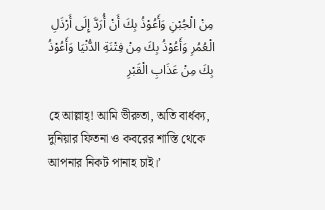مِنْ الْجُبْنِ وَأَعُوْذُ بِكَ أَنْ أُرَدَّ إِلَى أَرْذَلِ الْعُمُرِ وَأَعُوْذُ بِكَ مِنْ فِتْنَةِ الدُّنْيَا وَأَعُوْذُ بِكَ مِنْ عَذَابِ الْقَبْرِ

হে আল্লাহ্! আমি ভীরুতা, অতি বার্ধক্য, দুনিয়ার ফিতনা ও কবরের শাস্তি থেকে আপনার নিকট পানাহ চাই।’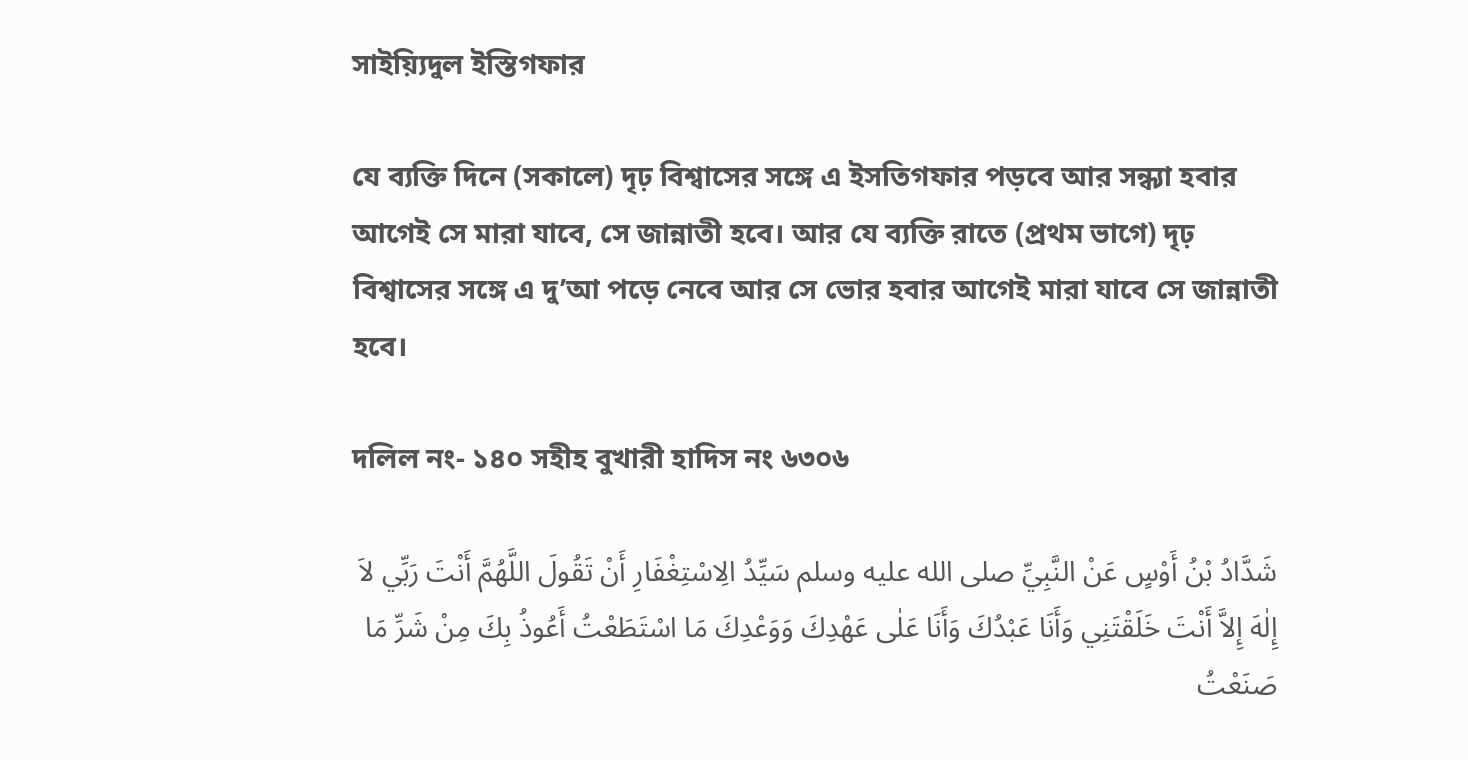সাইয়্যিদুল ইস্তিগফার

যে ব্যক্তি দিনে (সকালে) দৃঢ় বিশ্বাসের সঙ্গে এ ইসতিগফার পড়বে আর সন্ধ্যা হবার আগেই সে মারা যাবে, সে জান্নাতী হবে। আর যে ব্যক্তি রাতে (প্রথম ভাগে) দৃঢ় বিশ্বাসের সঙ্গে এ দু’আ পড়ে নেবে আর সে ভোর হবার আগেই মারা যাবে সে জান্নাতী হবে।

দলিল নং- ১৪০ সহীহ বুখারী হাদিস নং ৬৩০৬

شَدَّادُ بْنُ أَوْسٍ عَنْ النَّبِيِّ صلى الله عليه وسلم سَيِّدُ الِاسْتِغْفَارِ أَنْ تَقُولَ اللَّهُمَّ أَنْتَ رَبِّي لاَ إِلٰهَ إِلاَّ أَنْتَ خَلَقْتَنِي وَأَنَا عَبْدُكَ وَأَنَا عَلٰى عَهْدِكَ وَوَعْدِكَ مَا اسْتَطَعْتُ أَعُوذُ بِكَ مِنْ شَرِّ مَا صَنَعْتُ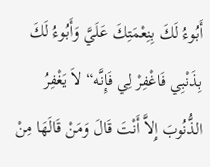أَبُوءُ لَكَ بِنِعْمَتِكَ عَلَيَّ وَأَبُوءُ لَكَ بِذَنْبِي فَاغْفِرْ لِي فَإِنَّه“ لاَ يَغْفِرُ الذُّنُوبَ إِلاَّ أَنْتَ قَالَ وَمَنْ قَالَهَا مِنْ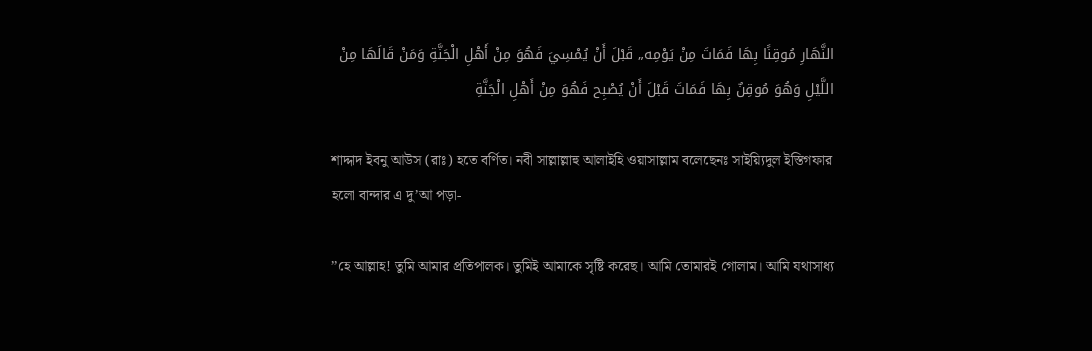النَّهَارِ مُوقِنًا بِهَا فَمَاتَ مِنْ يَوْمِه„ قَبْلَ أَنْ يُمْسِيَ فَهُوَ مِنْ أَهْلِ الْجَنَّةِ وَمَنْ قَالَهَا مِنْ اللَّيْلِ وَهُوَ مُوقِنٌ بِهَا فَمَاتَ قَبْلَ أَنْ يُصْبِح فَهُوَ مِنْ أَهْلِ الْجَنَّةِ

শাদ্দাদ ইবনু আউস (রাঃ) হতে বর্ণিত। নবী সাল্লাল্লাহু আলাইহি ওয়াসাল্লাম বলেছেনঃ সাইয়্যিদুল ইস্তিগফার হলো বান্দার এ দু’আ পড়া-

’’হে আল্লাহ! তুমি আমার প্রতিপালক। তুমিই আমাকে সৃষ্টি করেছ। আমি তোমারই গোলাম। আমি যথাসাধ্য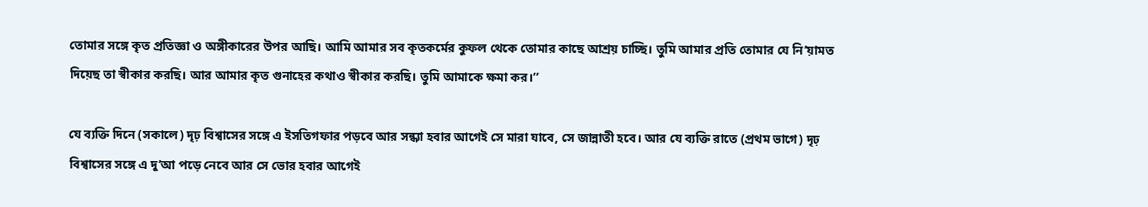তোমার সঙ্গে কৃত প্রতিজ্ঞা ও অঙ্গীকারের উপর আছি। আমি আমার সব কৃতকর্মের কুফল থেকে তোমার কাছে আশ্রয় চাচ্ছি। তুমি আমার প্রতি তোমার যে নি’য়ামত দিয়েছ তা স্বীকার করছি। আর আমার কৃত গুনাহের কথাও স্বীকার করছি। তুমি আমাকে ক্ষমা কর।’’

যে ব্যক্তি দিনে (সকালে) দৃঢ় বিশ্বাসের সঙ্গে এ ইসতিগফার পড়বে আর সন্ধ্যা হবার আগেই সে মারা যাবে, সে জান্নাতী হবে। আর যে ব্যক্তি রাতে (প্রথম ভাগে) দৃঢ় বিশ্বাসের সঙ্গে এ দু’আ পড়ে নেবে আর সে ভোর হবার আগেই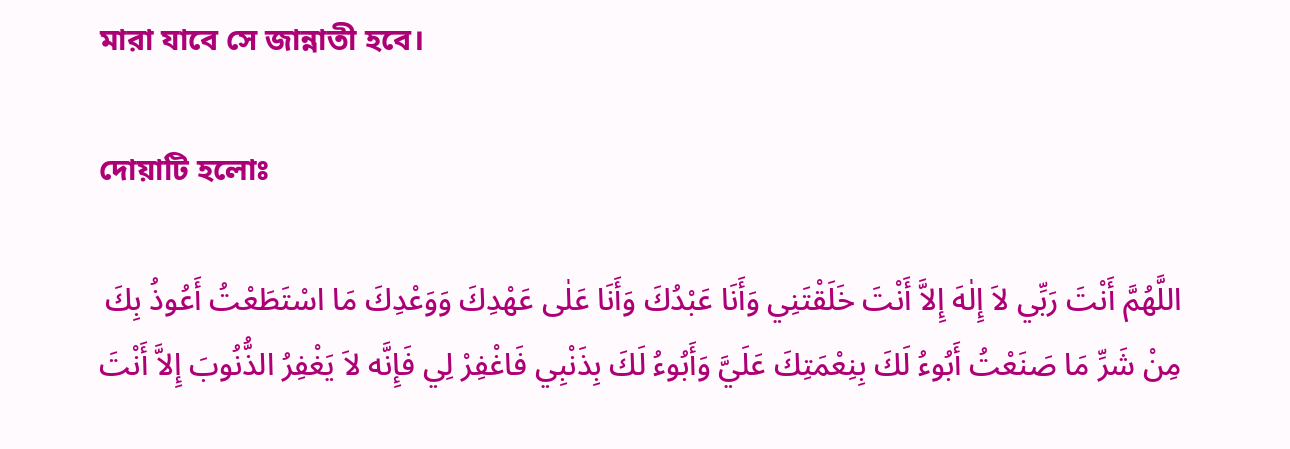মারা যাবে সে জান্নাতী হবে।

দোয়াটি হলোঃ

اللَّهُمَّ أَنْتَ رَبِّي لاَ إِلٰهَ إِلاَّ أَنْتَ خَلَقْتَنِي وَأَنَا عَبْدُكَ وَأَنَا عَلٰى عَهْدِكَ وَوَعْدِكَ مَا اسْتَطَعْتُ أَعُوذُ بِكَ مِنْ شَرِّ مَا صَنَعْتُ أَبُوءُ لَكَ بِنِعْمَتِكَ عَلَيَّ وَأَبُوءُ لَكَ بِذَنْبِي فَاغْفِرْ لِي فَإِنَّه لاَ يَغْفِرُ الذُّنُوبَ إِلاَّ أَنْتَ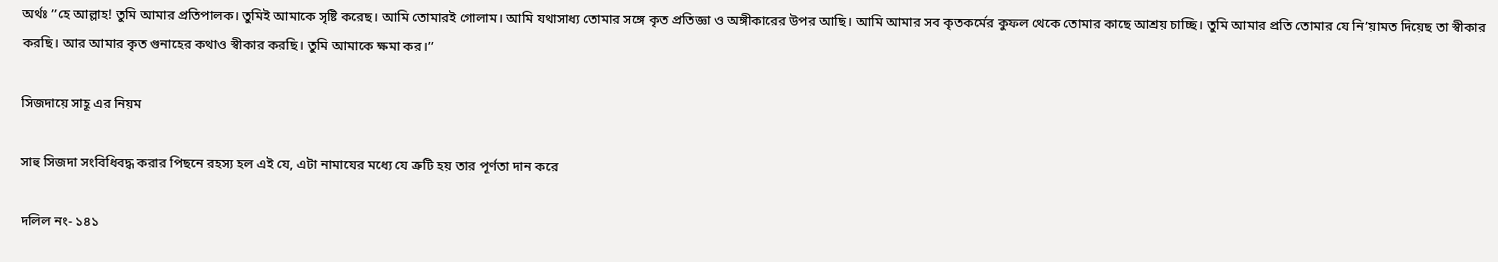অর্থঃ ’’হে আল্লাহ! তুমি আমার প্রতিপালক। তুমিই আমাকে সৃষ্টি করেছ। আমি তোমারই গোলাম। আমি যথাসাধ্য তোমার সঙ্গে কৃত প্রতিজ্ঞা ও অঙ্গীকারের উপর আছি। আমি আমার সব কৃতকর্মের কুফল থেকে তোমার কাছে আশ্রয় চাচ্ছি। তুমি আমার প্রতি তোমার যে নি’য়ামত দিয়েছ তা স্বীকার করছি। আর আমার কৃত গুনাহের কথাও স্বীকার করছি। তুমি আমাকে ক্ষমা কর।’’

সিজদায়ে সাহূ এর নিয়ম

সাহু সিজদা সংবিধিবদ্ধ করার পিছনে রহস্য হল এই যে, এটা নামাযের মধ্যে যে ত্রুটি হয় তার পূর্ণতা দান করে

দলিল নং- ১৪১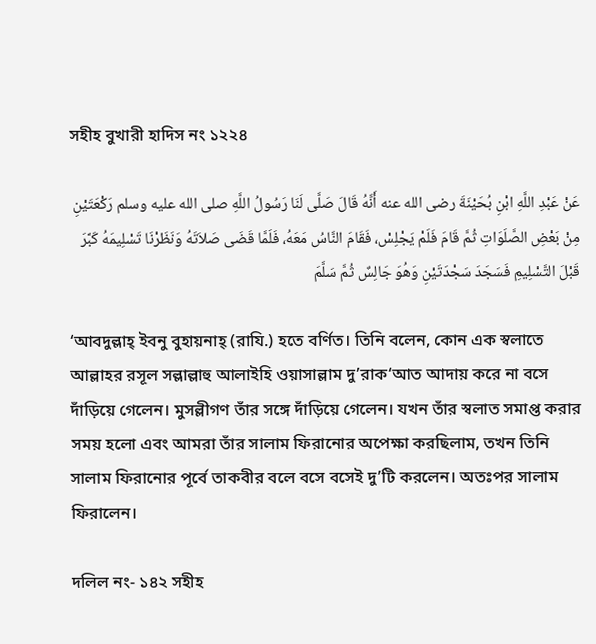সহীহ বুখারী হাদিস নং ১২২৪

عَنْ عَبْدِ اللَّهِ ابْنِ بُحَيْنَةَ رضى الله عنه أَنَّهُ قَالَ صَلَّى لَنَا رَسُولُ اللَّهِ صلى الله عليه وسلم رَكْعَتَيْنِ مِنْ بَعْضِ الصَّلَوَاتِ ثُمَّ قَامَ فَلَمْ يَجْلِسْ، فَقَامَ النَّاسُ مَعَهُ، فَلَمَّا قَضَى صَلاَتَهُ وَنَظَرْنَا تَسْلِيمَهُ كَبَّرَ قَبْلَ التَّسْلِيمِ فَسَجَدَ سَجْدَتَيْنِ وَهُوَ جَالِسٌ ثُمَّ سَلَّمَ

‘আবদুল্লাহ্ ইবনু বুহায়নাহ্ (রাযি.) হতে বর্ণিত। তিনি বলেন, কোন এক স্বলাতে আল্লাহর রসূল সল্লাল্লাহু আলাইহি ওয়াসাল্লাম দু’রাক‘আত আদায় করে না বসে দাঁড়িয়ে গেলেন। মুসল্লীগণ তাঁর সঙ্গে দাঁড়িয়ে গেলেন। যখন তাঁর স্বলাত সমাপ্ত করার সময় হলো এবং আমরা তাঁর সালাম ফিরানোর অপেক্ষা করছিলাম, তখন তিনি সালাম ফিরানোর পূর্বে তাকবীর বলে বসে বসেই দু’টি করলেন। অতঃপর সালাম ফিরালেন।

দলিল নং- ১৪২ সহীহ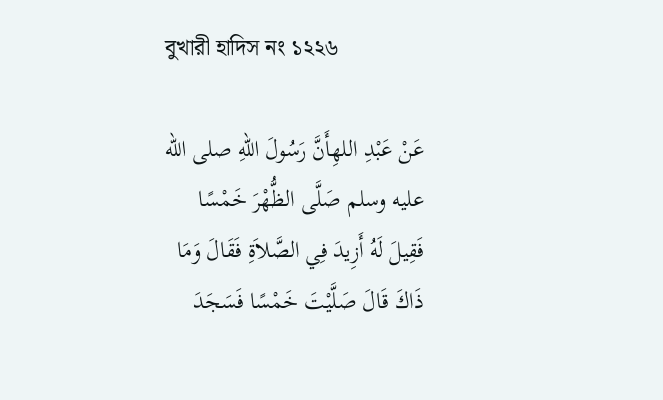বুখারী হাদিস নং ১২২৬

عَنْ عَبْدِ اللهِأَنَّ رَسُولَ اللهِ صلى الله عليه وسلم صَلَّى الظُّهْرَ خَمْسًا فَقِيلَ لَهُ أَزِيدَ فِي الصَّلاَةِ فَقَالَ وَمَا ذَاكَ قَالَ صَلَّيْتَ خَمْسًا فَسَجَدَ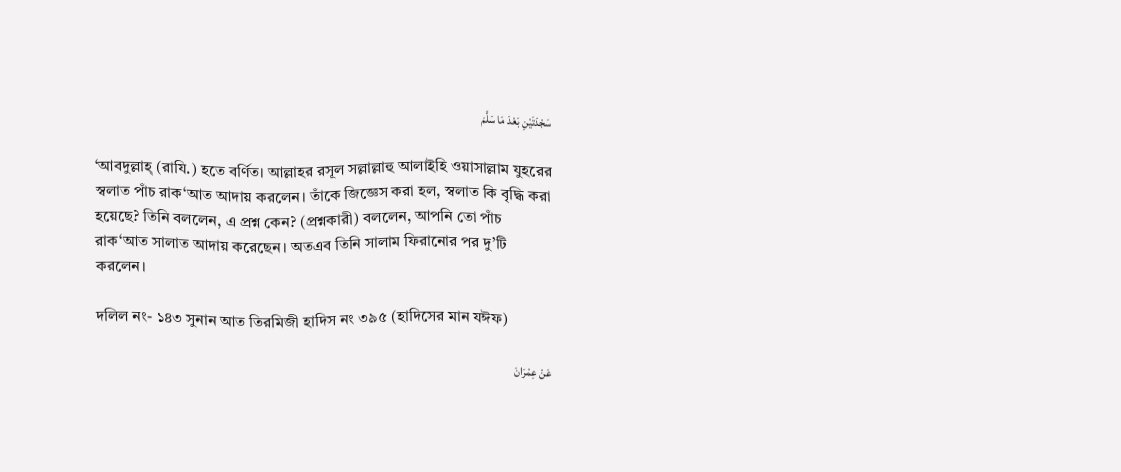سَجْدَتَيْنِ بَعْدَ مَا سَلَّمَ

‘আবদুল্লাহ্ (রাযি.) হতে বর্ণিত। আল্লাহর রসূল সল্লাল্লাহু আলাইহি ওয়াসাল্লাম যুহরের স্বলাত পাঁচ রাক‘আত আদায় করলেন। তাঁকে জিজ্ঞেস করা হল, স্বলাত কি বৃদ্ধি করা হয়েছে? তিনি বললেন, এ প্রশ্ন কেন? (প্রশ্নকারী) বললেন, আপনি তো পাঁচ রাক‘আত সালাত আদায় করেছেন। অতএব তিনি সালাম ফিরানোর পর দু’টি করলেন।

দলিল নং- ১৪৩ সুনান আত তিরমিজী হাদিস নং ৩৯৫ (হাদিসের মান যঈফ)

عَنْ عِمْرَانَ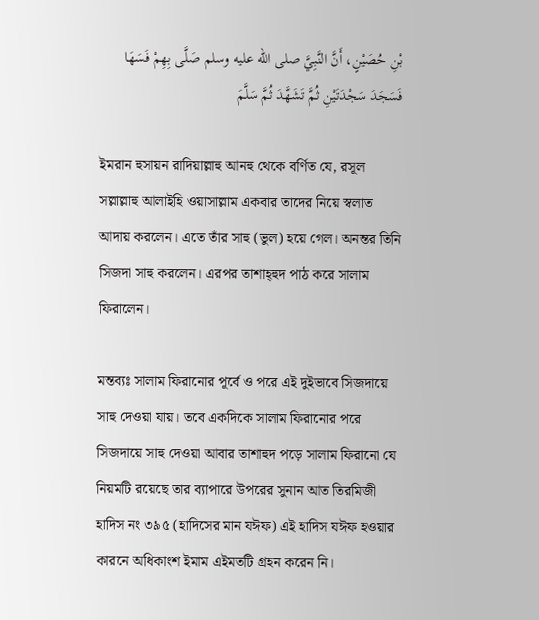بْنِ حُصَيْنٍ، أَنَّ النَّبِيَّ صلى الله عليه وسلم صَلَّى بِهِمْ فَسَهَا فَسَجَدَ سَجْدَتَيْنِ ثُمَّ تَشَهَّدَ ثُمَّ سَلَّمَ

ইমরান হুসায়ন রাদিয়াল্লাহু আনহু থেকে বর্ণিত যে, রসূল সল্লাল্লাহু আলাইহি ওয়াসাল্লাম একবার তাদের নিয়ে স্বলাত আদায় করলেন। এতে তাঁর সাহু (ভুল) হয়ে গেল। অনন্তর তিনি সিজদা সাহু করলেন। এরপর তাশাহ্হুদ পাঠ করে সালাম ফিরালেন।

মন্তব্যঃ সালাম ফিরানোর পূর্বে ও পরে এই দুইভাবে সিজদায়ে সাহু দেওয়া যায়। তবে একদিকে সালাম ফিরানোর পরে সিজদায়ে সাহু দেওয়া আবার তাশাহুদ পড়ে সালাম ফিরানো যে নিয়মটি রয়েছে তার ব্যাপারে উপরের সুনান আত তিরমিজী হাদিস নং ৩৯৫ (হাদিসের মান যঈফ) এই হাদিস যঈফ হওয়ার কারনে অধিকাংশ ইমাম এইমতটি গ্রহন করেন নি।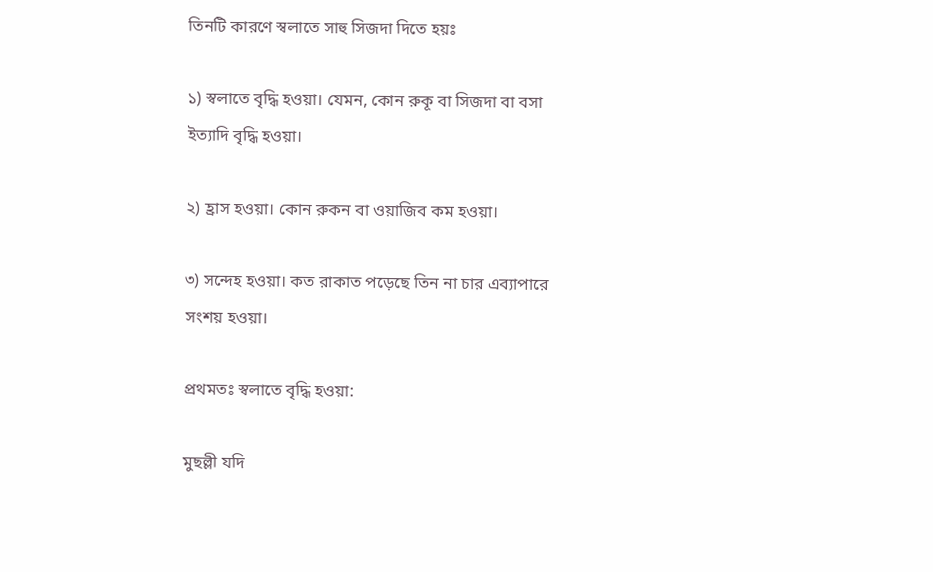তিনটি কারণে স্বলাতে সাহু সিজদা দিতে হয়ঃ

১) স্বলাতে বৃদ্ধি হওয়া। যেমন, কোন রুকূ বা সিজদা বা বসা ইত্যাদি বৃদ্ধি হওয়া।

২) হ্রাস হওয়া। কোন রুকন বা ওয়াজিব কম হওয়া।

৩) সন্দেহ হওয়া। কত রাকাত পড়েছে তিন না চার এব্যাপারে সংশয় হওয়া।

প্রথমতঃ স্বলাতে বৃদ্ধি হওয়া:

মুছল্লী যদি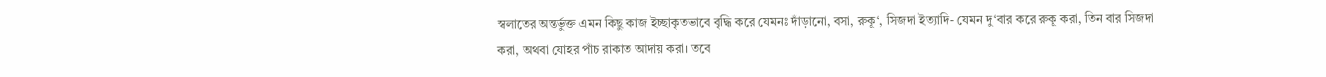স্বলাতের অন্তর্ভুক্ত এমন কিছু কাজ ইচ্ছাকৃতভাবে বৃদ্ধি করে যেমনঃ দাঁড়ানো, বসা, রুকূ‘, সিজদা ইত্যাদি- যেমন দু‘বার করে রুকূ করা, তিন বার সিজদা করা, অথবা যোহর পাঁচ রাকাত আদায় করা। তবে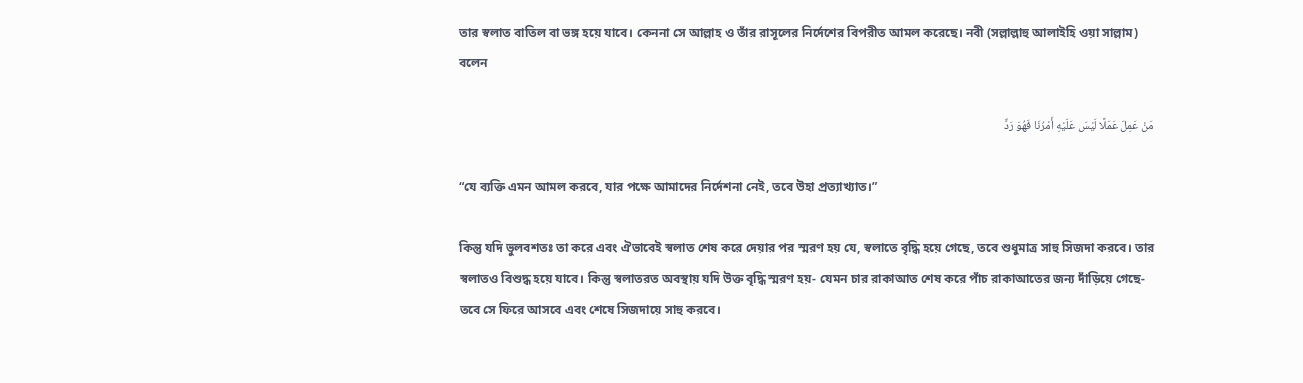তার স্বলাত বাতিল বা ভঙ্গ হয়ে যাবে। কেননা সে আল্লাহ ও তাঁর রাসূলের নির্দেশের বিপরীত আমল করেছে। নবী (সল্লাল্লাহু আলাইহি ওয়া সাল্লাম) বলেন

مَنْ عَمِلَ عَمَلًا لَيْسَ عَلَيْهِ أَمْرُنَا فَهُوَ رَدٌّ

“যে ব্যক্তি এমন আমল করবে, যার পক্ষে আমাদের নির্দেশনা নেই, তবে উহা প্রত্যাখ্যাত।”

কিন্তু যদি ভুলবশতঃ তা করে এবং ঐভাবেই স্বলাত শেষ করে দেয়ার পর স্মরণ হয় যে, স্বলাতে বৃদ্ধি হয়ে গেছে, তবে শুধুমাত্র সাহু সিজদা করবে। তার স্বলাতও বিশুদ্ধ হয়ে যাবে। কিন্তু স্বলাতরত অবস্থায় যদি উক্ত বৃদ্ধি স্মরণ হয়- যেমন চার রাকাআত শেষ করে পাঁচ রাকাআতের জন্য দাঁড়িয়ে গেছে- তবে সে ফিরে আসবে এবং শেষে সিজদায়ে সাহু করবে।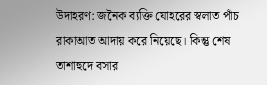উদাহরণ: জনৈক ব্যক্তি যোহরের স্বলাত পাঁচ রাকাআত আদায় করে নিয়েছে। কিন্তু শেষ তাশাহুদে বসার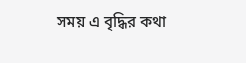সময় এ বৃদ্ধির কথা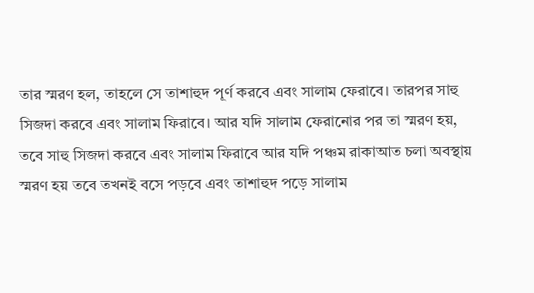তার স্মরণ হল, তাহলে সে তাশাহুদ পূর্ণ করবে এবং সালাম ফেরাবে। তারপর সাহু সিজদা করবে এবং সালাম ফিরাবে। আর যদি সালাম ফেরানোর পর তা স্মরণ হয়, তবে সাহু সিজদা করবে এবং সালাম ফিরাবে আর যদি পঞ্চম রাকাআত চলা অবস্থায় স্মরণ হয় তবে তখনই বসে পড়বে এবং তাশাহুদ পড়ে সালাম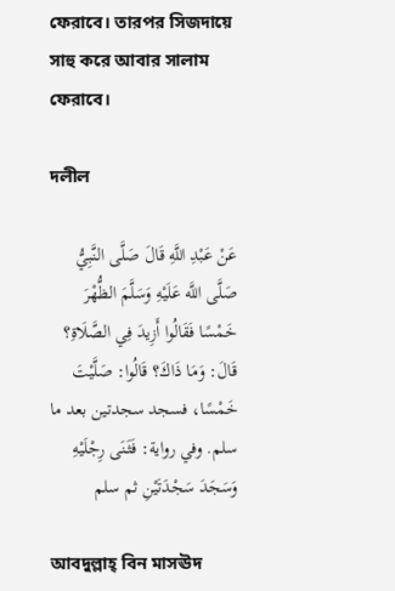ফেরাবে। তারপর সিজদায়ে সাহু করে আবার সালাম ফেরাবে।

দলীল

عَنْ عَبْدِ اللَّهِ قَالَ صَلَّى النَّبِيُّ صَلَّى اللَّه عَلَيْهِ وَسَلَّمَ الظُّهْرَ خَمْسًا فَقَالُوا أَزِيدَ فِي الصَّلَاةِ؟ قَالَ: وَمَا ذَاكَ؟ قَالُوا: صَلَّيْتَ خَمْسًا، فسجد سجدتين بعد ما سلم. وفي رواية: فَثَنَى رِجْلَيْهِ وَسَجَدَ سَجْدَتَيْنِ ثم سلم

আবদুল্লাহ্‌ বিন মাসঊদ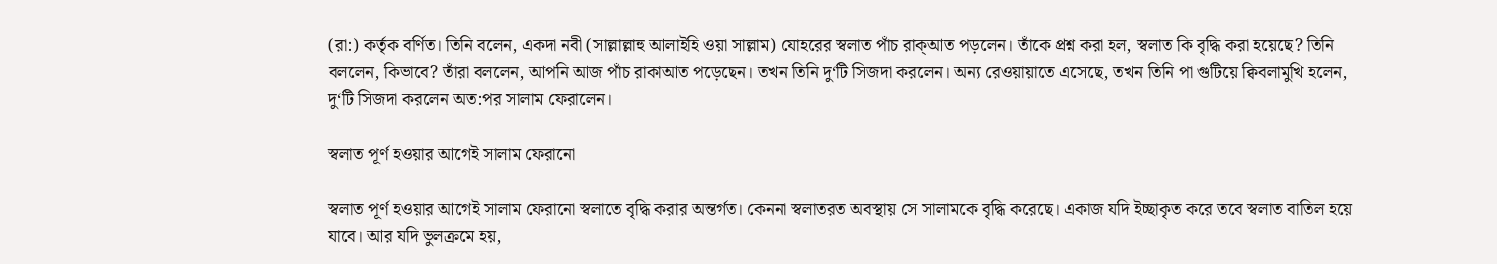(রা:) কর্তৃক বর্ণিত। তিনি বলেন, একদা নবী (সাল্লাল্লাহু আলাইহি ওয়া সাল্লাম) যোহরের স্বলাত পাঁচ রাক্‌আত পড়লেন। তাঁকে প্রশ্ন করা হল, স্বলাত কি বৃদ্ধি করা হয়েছে? তিনি বললেন, কিভাবে? তাঁরা বললেন, আপনি আজ পাঁচ রাকাআত পড়েছেন। তখন তিনি দু‘টি সিজদা করলেন। অন্য রেওয়ায়াতে এসেছে, তখন তিনি পা গুটিয়ে ক্বিবলামুখি হলেন, দু‘টি সিজদা করলেন অত:পর সালাম ফেরালেন।

স্বলাত পূর্ণ হওয়ার আগেই সালাম ফেরানো

স্বলাত পূর্ণ হওয়ার আগেই সালাম ফেরানো স্বলাতে বৃদ্ধি করার অন্তর্গত। কেননা স্বলাতরত অবস্থায় সে সালামকে বৃদ্ধি করেছে। একাজ যদি ইচ্ছাকৃত করে তবে স্বলাত বাতিল হয়ে যাবে। আর যদি ভুলক্রমে হয়,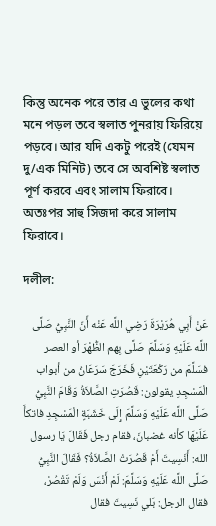কিন্তু অনেক পরে তার এ ভুলের কথা মনে পড়ল তবে স্বলাত পুনরায় ফিরিয়ে পড়বে। আর যদি একটু পরেই (যেমন দু/এক মিনিট) তবে সে অবশিষ্ট স্বলাত পূর্ণ করবে এবং সালাম ফিরাবে। অতঃপর সাহু সিজদা করে সালাম ফিরাবে।

দলীল:

عَنْ أَبِي هُرَيْرَةَ رَضِي اللَّه عَنْه أّنّ النَّبِيُّ صَلَّى اللَّه عَلَيْهِ وَسَلَّمَ صَلَّى بِهم الظُّهْرَ أو العصر فسَلَّمَ من رَكْعَتَيْنِ فَخَرَجَ سَرَعَانُ من أبواب الْمَسْجِدِ يقولون: قَصُرَتِ الصَّلاَةُ وَقَامَ النَّبِيُّ صَلَّى اللَّه عَلَيْهِ وَسَلَّمَ إِلَى خَشَبَةٍ الْمَسْجِدِ فاتكأَ عَلَيْهَا كأنه غضبانَ، فقام رجل فَقَالَ يَا رسول الله: أَنَسِيتَ أَمْ قَصُرَتْ الصَّلاَةُ؟ فَقَالَ النَّبِيُّ صَلَّى اللَّه عَلَيْهِ وَسَلَّمَ: لَمْ أَنْسَ وَلَمْ تَقْصُرْ، فقال الرجل: بَلي نَسِيتَ فقال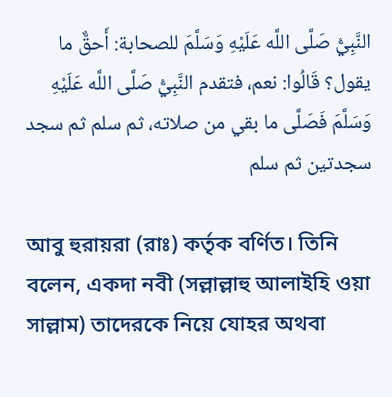النَّبِيُّ صَلَّى اللَّه عَلَيْهِ وَسَلَّمَ للصحابة: أَحقٌّ ما يقول؟ قَالُوا: نعم، فتقدم النَّبِيُّ صَلَّى اللَّه عَلَيْهِ وَسَلَّمَ فَصَلَّى ما بقي من صلاته، ثم سلم ثم سجد سجدتين ثم سلم

আবু হুরায়রা (রাঃ) কর্তৃক বর্ণিত। তিনি বলেন, একদা নবী (সল্লাল্লাহু আলাইহি ওয়া সাল্লাম) তাদেরকে নিয়ে যোহর অথবা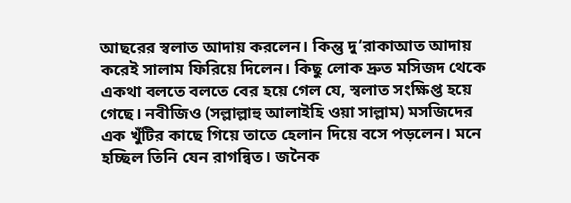আছরের স্বলাত আদায় করলেন। কিন্তু দু‘রাকাআত আদায় করেই সালাম ফিরিয়ে দিলেন। কিছু লোক দ্রুত মসিজদ থেকে একথা বলতে বলতে বের হয়ে গেল যে, স্বলাত সংক্ষিপ্ত হয়ে গেছে। নবীজিও (সল্লাল্লাহু আলাইহি ওয়া সাল্লাম) মসজিদের এক খুঁটির কাছে গিয়ে তাতে হেলান দিয়ে বসে পড়লেন। মনে হচ্ছিল তিনি যেন রাগন্বিত। জনৈক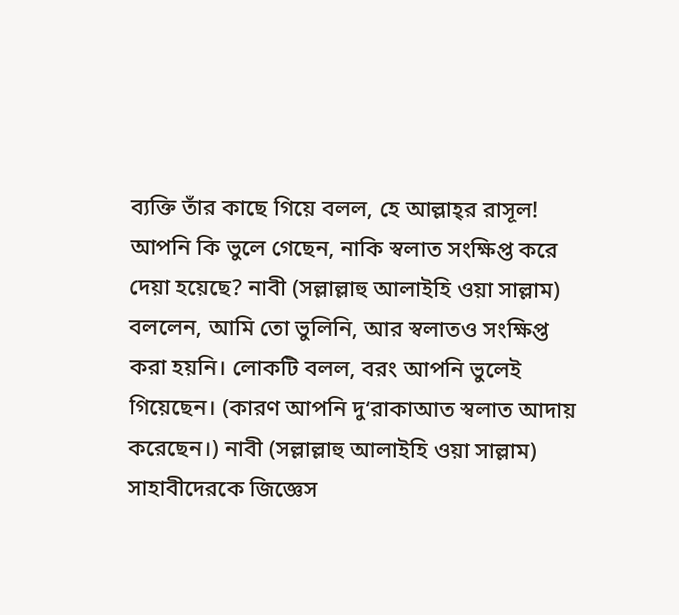ব্যক্তি তাঁর কাছে গিয়ে বলল, হে আল্লাহ্‌র রাসূল! আপনি কি ভুলে গেছেন, নাকি স্বলাত সংক্ষিপ্ত করে দেয়া হয়েছে? নাবী (সল্লাল্লাহু আলাইহি ওয়া সাল্লাম) বললেন, আমি তো ভুলিনি, আর স্বলাতও সংক্ষিপ্ত করা হয়নি। লোকটি বলল, বরং আপনি ভুলেই গিয়েছেন। (কারণ আপনি দু‘রাকাআত স্বলাত আদায় করেছেন।) নাবী (সল্লাল্লাহু আলাইহি ওয়া সাল্লাম) সাহাবীদেরকে জিজ্ঞেস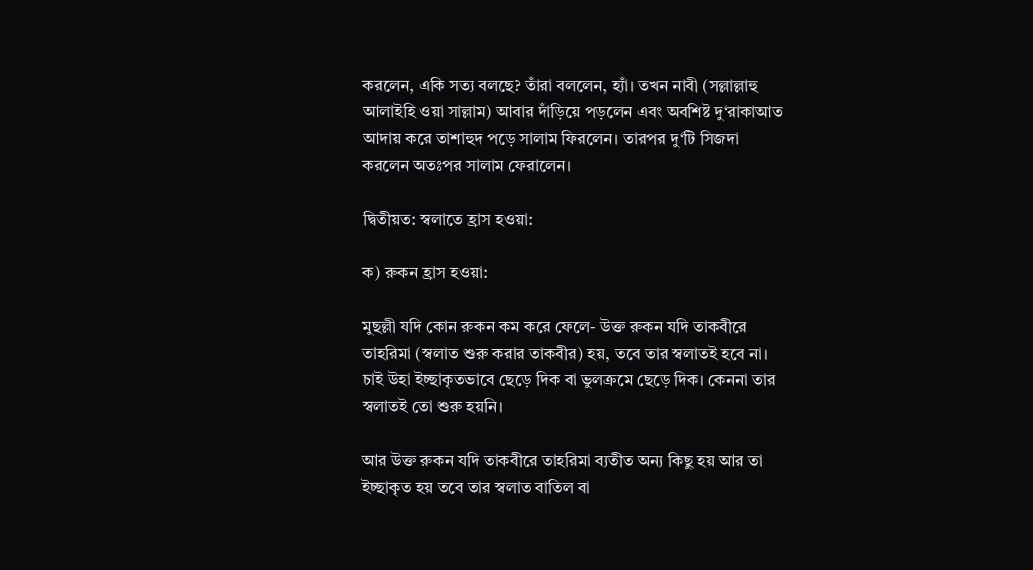করলেন, একি সত্য বলছে? তাঁরা বললেন, হ্যাঁ। তখন নাবী (সল্লাল্লাহু আলাইহি ওয়া সাল্লাম) আবার দাঁড়িয়ে পড়লেন এবং অবশিষ্ট দু‘রাকাআত আদায় করে তাশাহুদ পড়ে সালাম ফিরলেন। তারপর দু‘টি সিজদা করলেন অতঃপর সালাম ফেরালেন।

দ্বিতীয়ত: স্বলাতে হ্রাস হওয়া:

ক) রুকন হ্রাস হওয়া:

মুছল্লী যদি কোন রুকন কম করে ফেলে- উক্ত রুকন যদি তাকবীরে তাহরিমা (স্বলাত শুরু করার তাকবীর) হয়, তবে তার স্বলাতই হবে না। চাই উহা ইচ্ছাকৃতভাবে ছেড়ে দিক বা ভুলক্রমে ছেড়ে দিক। কেননা তার স্বলাতই তো শুরু হয়নি।

আর উক্ত রুকন যদি তাকবীরে তাহরিমা ব্যতীত অন্য কিছু হয় আর তা ইচ্ছাকৃত হয় তবে তার স্বলাত বাতিল বা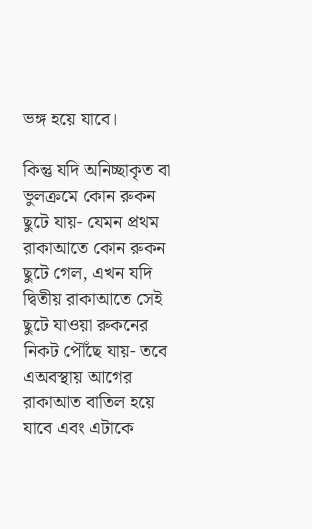ভঙ্গ হয়ে যাবে।

কিন্তু যদি অনিচ্ছাকৃত বা ভুলক্রমে কোন রুকন ছুটে যায়- যেমন প্রথম রাকাআতে কোন রুকন ছুটে গেল, এখন যদি দ্বিতীয় রাকাআতে সেই ছুটে যাওয়া রুকনের নিকট পৌঁছে যায়- তবে এঅবস্থায় আগের রাকাআত বাতিল হয়ে যাবে এবং এটাকে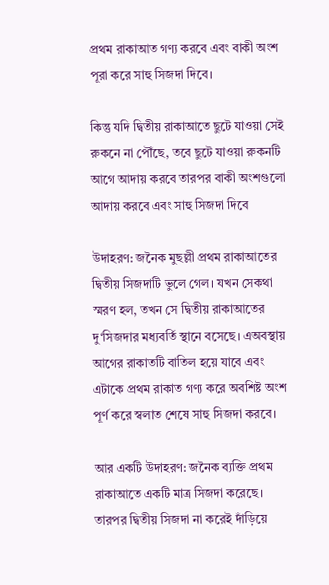প্রথম রাকাআত গণ্য করবে এবং বাকী অংশ পূরা করে সাহু সিজদা দিবে।

কিন্তু যদি দ্বিতীয় রাকাআতে ছুটে যাওয়া সেই রুকনে না পৌঁছে, তবে ছুটে যাওয়া রুকনটি আগে আদায় করবে তারপর বাকী অংশগুলো আদায় করবে এবং সাহু সিজদা দিবে

উদাহরণ: জনৈক মুছল্লী প্রথম রাকাআতের দ্বিতীয় সিজদাটি ভুলে গেল। যখন সেকথা স্মরণ হল, তখন সে দ্বিতীয় রাকাআতের দু‘সিজদার মধ্যবর্তি স্থানে বসেছে। এঅবস্থায় আগের রাকাতটি বাতিল হয়ে যাবে এবং এটাকে প্রথম রাকাত গণ্য করে অবশিষ্ট অংশ পূর্ণ করে স্বলাত শেষে সাহু সিজদা করবে।

আর একটি উদাহরণ: জনৈক ব্যক্তি প্রথম রাকাআতে একটি মাত্র সিজদা করেছে। তারপর দ্বিতীয় সিজদা না করেই দাঁড়িয়ে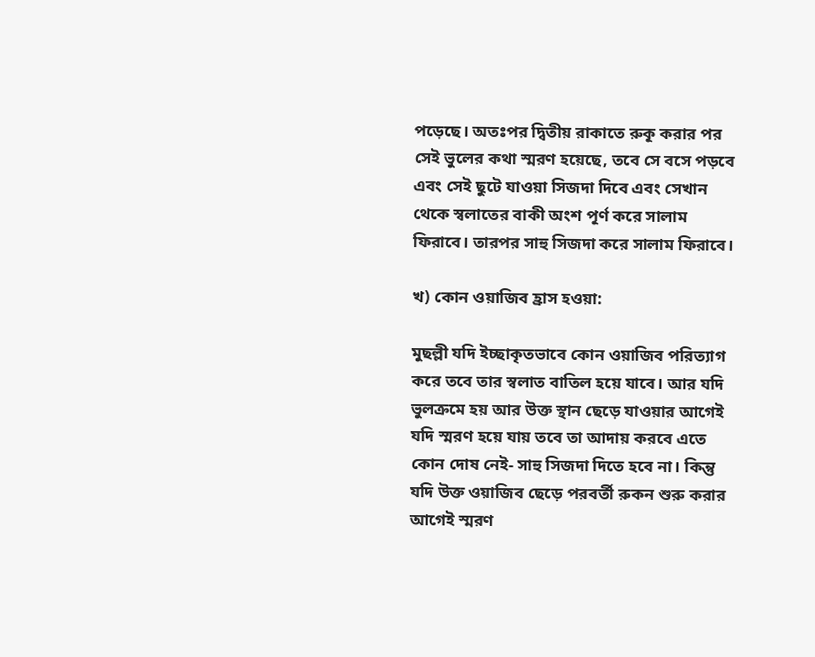পড়েছে। অতঃপর দ্বিতীয় রাকাতে রুকূ করার পর সেই ভুলের কথা স্মরণ হয়েছে, তবে সে বসে পড়বে এবং সেই ছুটে যাওয়া সিজদা দিবে এবং সেখান থেকে স্বলাতের বাকী অংশ পূর্ণ করে সালাম ফিরাবে। তারপর সাহু সিজদা করে সালাম ফিরাবে।

খ) কোন ওয়াজিব হ্রাস হওয়া:

মুছল্লী যদি ইচ্ছাকৃতভাবে কোন ওয়াজিব পরিত্যাগ করে তবে তার স্বলাত বাতিল হয়ে যাবে। আর যদি ভুলক্রমে হয় আর উক্ত স্থান ছেড়ে যাওয়ার আগেই যদি স্মরণ হয়ে যায় তবে তা আদায় করবে এতে কোন দোষ নেই- সাহু সিজদা দিতে হবে না। কিন্তু যদি উক্ত ওয়াজিব ছেড়ে পরবর্তী রুকন শুরু করার আগেই স্মরণ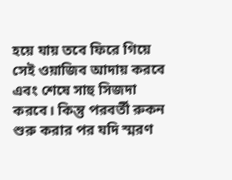হয়ে যায় তবে ফিরে গিয়ে সেই ওয়াজিব আদায় করবে এবং শেষে সাহু সিজদা করবে। কিন্তু পরবর্তী রুকন শুরু করার পর যদি স্মরণ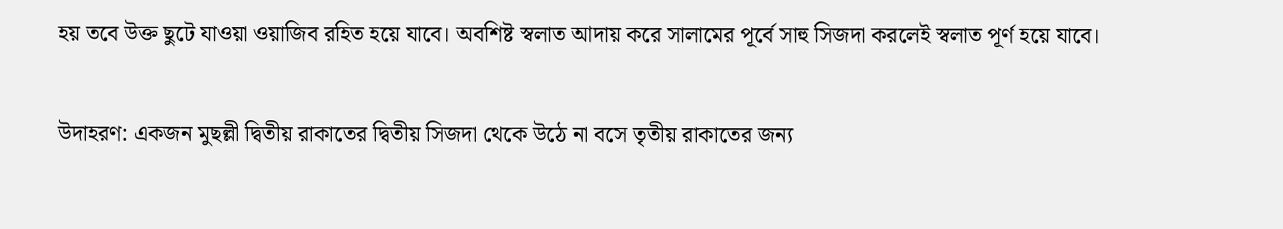হয় তবে উক্ত ছুটে যাওয়া ওয়াজিব রহিত হয়ে যাবে। অবশিষ্ট স্বলাত আদায় করে সালামের পূর্বে সাহু সিজদা করলেই স্বলাত পূর্ণ হয়ে যাবে।

উদাহরণ: একজন মুছল্লী দ্বিতীয় রাকাতের দ্বিতীয় সিজদা থেকে উঠে না বসে তৃতীয় রাকাতের জন্য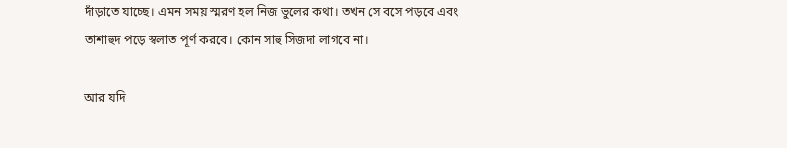দাঁড়াতে যাচ্ছে। এমন সময় স্মরণ হল নিজ ভুলের কথা। তখন সে বসে পড়বে এবং তাশাহুদ পড়ে স্বলাত পূর্ণ করবে। কোন সাহু সিজদা লাগবে না।

আর যদি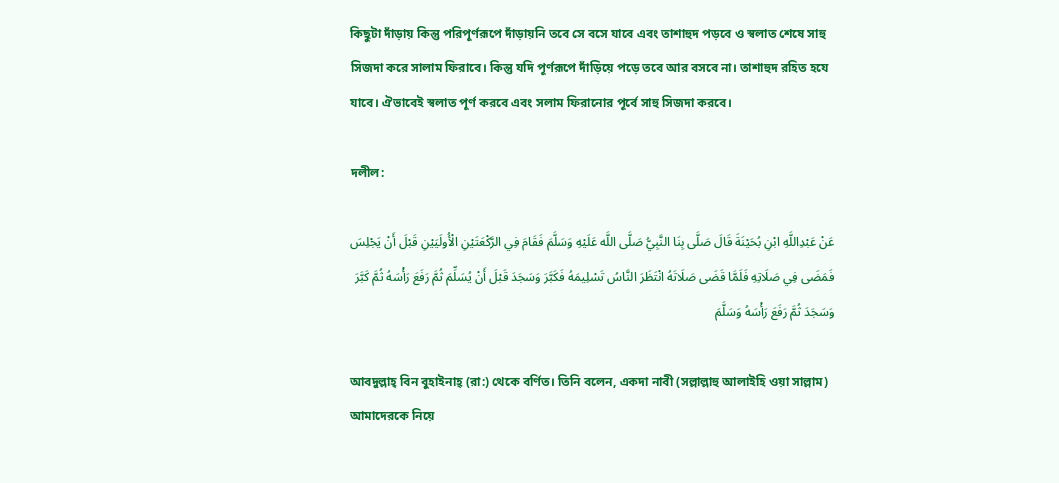কিছুটা দাঁড়ায় কিন্তু পরিপূর্ণরূপে দাঁড়ায়নি তবে সে বসে যাবে এবং তাশাহুদ পড়বে ও স্বলাত শেষে সাহু সিজদা করে সালাম ফিরাবে। কিন্তু যদি পূর্ণরূপে দাঁড়িয়ে পড়ে তবে আর বসবে না। তাশাহুদ রহিত হযে যাবে। ঐভাবেই স্বলাত পূর্ণ করবে এবং সলাম ফিরানোর পূর্বে সাহু সিজদা করবে।

দলীল:

عَنْ عَبْدِاللَّهِ ابْنِ بُحَيْنَةَ قَالَ صَلَّى بِنَا النَّبِيُّ صَلَّى اللَّه عَلَيْهِ وَسَلَّمَ فَقَامَ فِي الرَّكْعَتَيْنِ الْأُولَيَيْنِ قَبْلَ أَنْ يَجْلِسَ فَمَضَى فِي صَلَاتِهِ فَلَمَّا قَضَى صَلَاتَهُ انْتَظَرَ النَّاسُ تَسْلِيمَهُ فَكَبَّرَ وَسَجَدَ قَبْلَ أَنْ يُسَلِّمَ ثُمَّ رَفَعَ رَأْسَهُ ثُمَّ كَبَّرَ وَسَجَدَ ثُمَّ رَفَعَ رَأْسَهُ وَسَلَّمَ

আবদুল্লাহ্‌ বিন বুহাইনাহ্‌ (রা:) থেকে বর্ণিত। তিনি বলেন, একদা নাবী (সল্লাল্লাহু আলাইহি ওয়া সাল্লাম) আমাদেরকে নিয়ে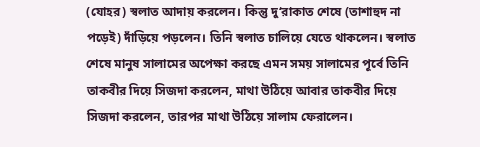(যোহর) স্বলাত আদায় করলেন। কিন্তু দু‘রাকাত শেষে (তাশাহুদ না পড়েই) দাঁড়িয়ে পড়লেন। তিনি স্বলাত চালিয়ে যেতে থাকলেন। স্বলাত শেষে মানুষ সালামের অপেক্ষা করছে এমন সময় সালামের পূর্বে তিনি তাকবীর দিয়ে সিজদা করলেন, মাথা উঠিয়ে আবার তাকবীর দিয়ে সিজদা করলেন, তারপর মাথা উঠিয়ে সালাম ফেরালেন।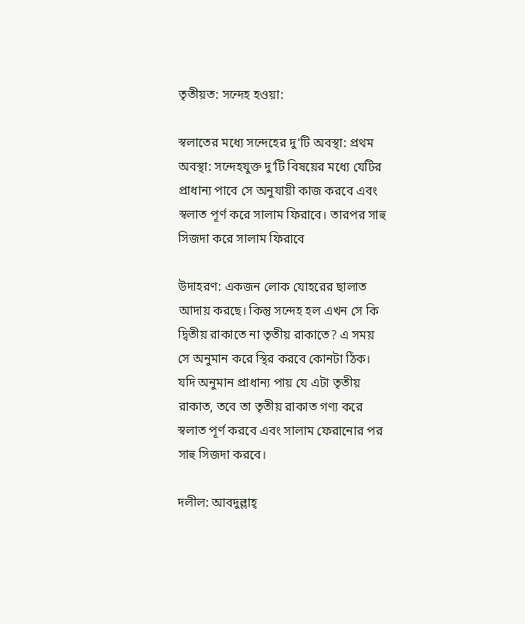তৃতীয়ত: সন্দেহ হওয়া:

স্বলাতের মধ্যে সন্দেহের দু‘টি অবস্থা: প্রথম অবস্থা: সন্দেহযুক্ত দু‘টি বিষয়ের মধ্যে যেটির প্রাধান্য পাবে সে অনুযায়ী কাজ করবে এবং স্বলাত পূর্ণ করে সালাম ফিরাবে। তারপর সাহু সিজদা করে সালাম ফিরাবে

উদাহরণ: একজন লোক যোহরের ছালাত আদায় করছে। কিন্তু সন্দেহ হল এখন সে কি দ্বিতীয় রাকাতে না তৃতীয় রাকাতে? এ সময় সে অনুমান করে স্থির করবে কোনটা ঠিক। যদি অনুমান প্রাধান্য পায় যে এটা তৃতীয় রাকাত, তবে তা তৃতীয় রাকাত গণ্য করে স্বলাত পূর্ণ করবে এবং সালাম ফেরানোর পর সাহু সিজদা করবে।

দলীল: আবদুল্লাহ্‌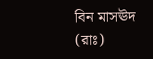বিন মাসঊদ (রাঃ)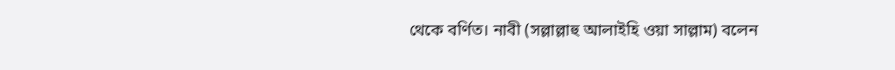থেকে বর্ণিত। নাবী (সল্লাল্লাহু আলাইহি ওয়া সাল্লাম) বলেন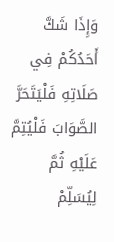وَإِذَا شَكَّ أَحَدُكُمْ فِي صَلَاتِهِ فَلْيَتَحَرَّ الصَّوَابَ فَلْيُتِمَّ عَلَيْهِ ثُمَّ لِيُسَلِّمْ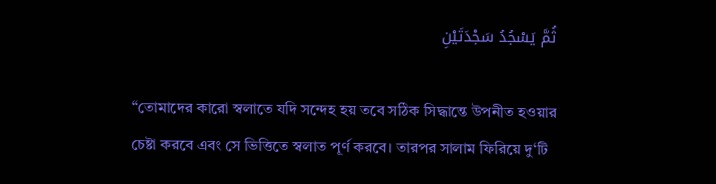ثُمَّ يَسْجُدُ سَجْدَتَيْنِ

“তোমাদের কারো স্বলাতে যদি সন্দেহ হয় তবে সঠিক সিদ্ধান্তে উপনীত হওয়ার চেষ্টা করবে এবং সে ভিত্তিতে স্বলাত পূর্ণ করবে। তারপর সালাম ফিরিয়ে দু‘টি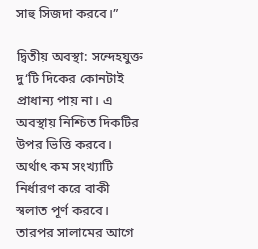সাহু সিজদা করবে।”

দ্বিতীয় অবস্থা: সন্দেহযুক্ত দু‘টি দিকের কোনটাই প্রাধান্য পায় না। এ অবস্থায় নিশ্চিত দিকটির উপর ভিত্তি করবে। অর্থাৎ কম সংখ্যাটি নির্ধারণ করে বাকী স্বলাত পূর্ণ করবে। তারপর সালামের আগে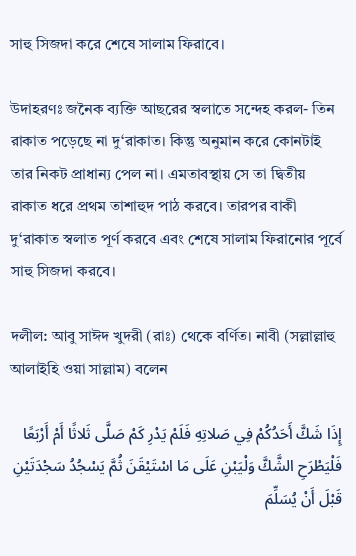সাহু সিজদা করে শেষে সালাম ফিরাবে।

উদাহরণঃ জনৈক ব্যক্তি আছরের স্বলাতে সন্দেহ করল- তিন রাকাত পড়েছে না দু‘রাকাত। কিন্তু অনুমান করে কোনটাই তার নিকট প্রাধান্য পেল না। এমতাবস্থায় সে তা দ্বিতীয় রাকাত ধরে প্রথম তাশাহুদ পাঠ করবে। তারপর বাকী দু‘রাকাত স্বলাত পূর্ণ করবে এবং শেষে সালাম ফিরানোর পূর্বে সাহু সিজদা করবে।

দলীল: আবু সাঈদ খুদরী (রাঃ) থেকে বর্ণিত। নাবী (সল্লাল্লাহু আলাইহি ওয়া সাল্লাম) বলেন

إِذَا شَكَّ أَحَدُكُمْ فِي صَلاتِهِ فَلَمْ يَدْرِ كَمْ صَلَّى ثَلاثًا أَمْ أَرْبَعًا فَلْيَطْرَحِ الشَّكَّ وَلْيَبْنِ عَلَى مَا اسْتَيْقَنَ ثُمَّ يَسْجُدُ سَجْدَتَيْنِ قَبْلَ أَنْ يُسَلِّمَ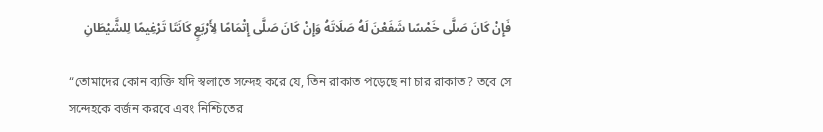فَإِنْ كَانَ صَلَّى خَمْسًا شَفَعْنَ لَهُ صَلَاتَهُ وَإِنْ كَانَ صَلَّى إِتْمَامًا لِأَرْبَعٍ كَانَتَا تَرْغِيمًا لِلشَّيْطَانِ

“তোমাদের কোন ব্যক্তি যদি স্বলাতে সন্দেহ করে যে, তিন রাকাত পড়েছে না চার রাকাত? তবে সে সন্দেহকে বর্জন করবে এবং নিশ্চিতের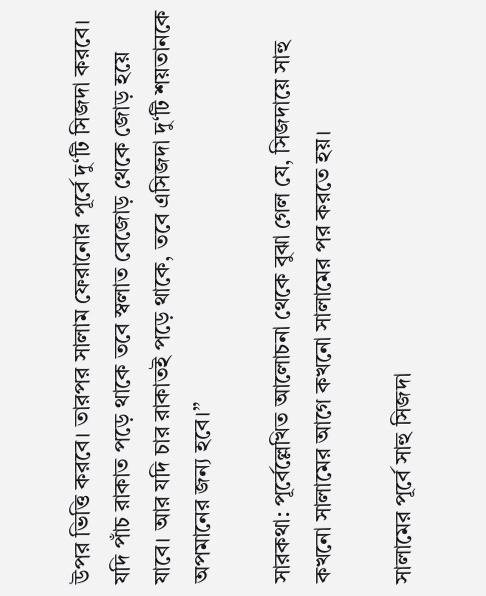উপর ভিত্তি করবে। তারপর সালাম ফেরানোর পূর্বে দু‘টি সিজদা করবে। যদি পাঁচ রাকাত পড়ে থাকে তবে স্বলাত বেজোড় থেকে জোড় হয়ে যাবে। আর যদি চার রাকাতই পড়ে থাকে, তবে এসিজদা দু‘টি শয়তানকে অপমানের জন্য হবে।”

সারকথা: পূর্বেল্লেখিত আলোচনা থেকে বুঝা গেল যে, সিজদায়ে সাহু কখনো সালামের আগে কখনো সালামের পর করতে হয়।

সালামের পূর্বে সাহু সিজদা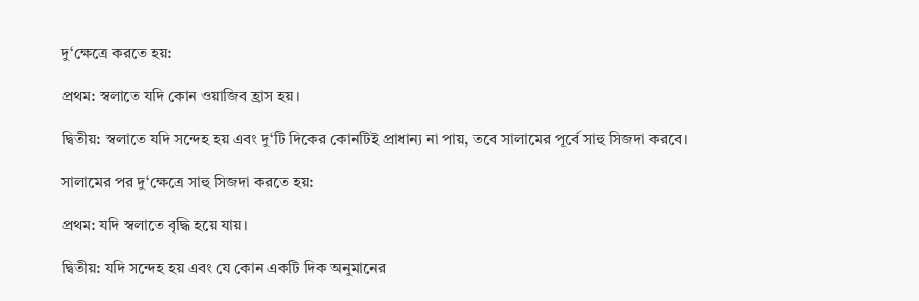দু‘ক্ষেত্রে করতে হয়:

প্রথম: স্বলাতে যদি কোন ওয়াজিব হ্রাস হয়।

দ্বিতীয়: স্বলাতে যদি সন্দেহ হয় এবং দু‘টি দিকের কোনটিই প্রাধান্য না পায়, তবে সালামের পূর্বে সাহু সিজদা করবে।

সালামের পর দু‘ক্ষেত্রে সাহু সিজদা করতে হয়:

প্রথম: যদি স্বলাতে বৃদ্ধি হয়ে যায়।

দ্বিতীয়: যদি সন্দেহ হয় এবং যে কোন একটি দিক অনুমানের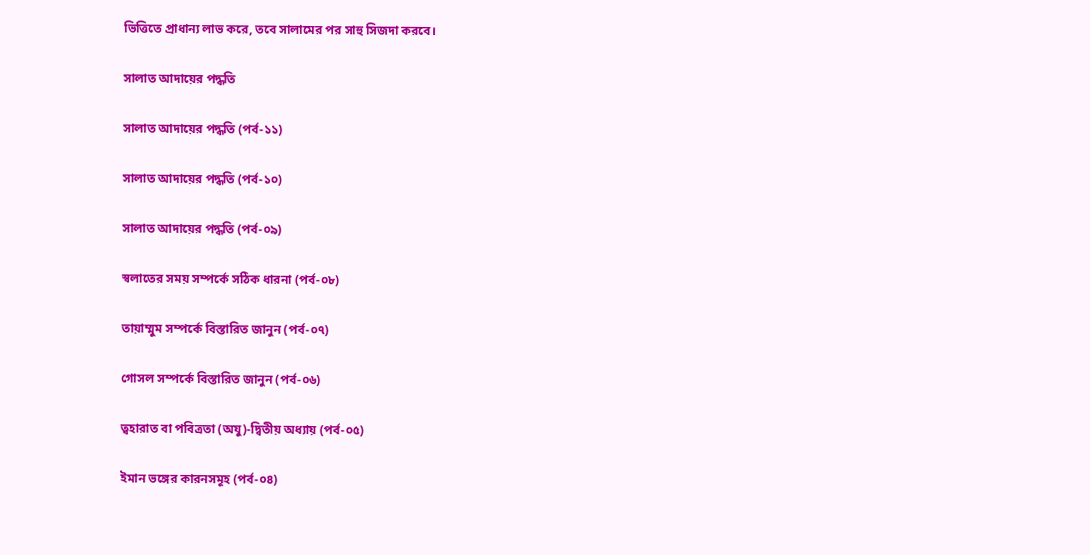ভিত্তিতে প্রাধান্য লাভ করে, তবে সালামের পর সাহু সিজদা করবে।

সালাত আদায়ের পদ্ধতি

সালাত আদায়ের পদ্ধতি (পর্ব-১১)

সালাত আদায়ের পদ্ধতি (পর্ব-১০)

সালাত আদায়ের পদ্ধতি (পর্ব-০৯)

স্বলাতের সময় সম্পর্কে সঠিক ধারনা (পর্ব-০৮)

তায়াম্মুম সম্পর্কে বিস্তারিত জানুন (পর্ব-০৭)

গোসল সম্পর্কে বিস্তারিত জানুন (পর্ব-০৬)

ত্বহারাত বা পবিত্রতা (অযু)-দ্বিতীয় অধ্যায় (পর্ব-০৫)

ইমান ভঙ্গের কারনসমূহ (পর্ব-০৪)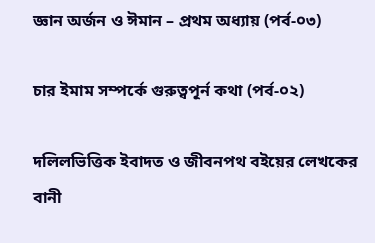জ্ঞান অর্জন ও ঈমান – প্রথম অধ্যায় (পর্ব-০৩)

চার ইমাম সম্পর্কে গুরুত্বপূর্ন কথা (পর্ব-০২)

দলিলভিত্তিক ইবাদত ও জীবনপথ বইয়ের লেখকের বানী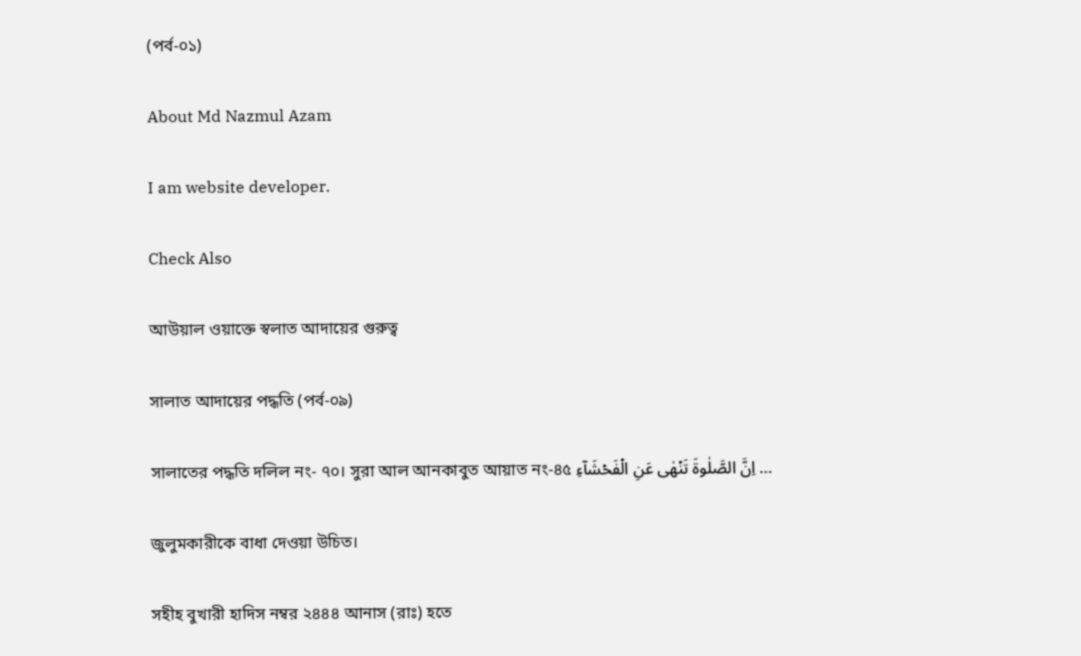(পর্ব-০১)

About Md Nazmul Azam

I am website developer.

Check Also

আউয়াল ওয়াক্তে স্বলাত আদায়ের গুরুত্ব

সালাত আদায়ের পদ্ধতি (পর্ব-০৯)

সালাতের পদ্ধতি দলিল নং- ৭০। সুরা আল আনকাবুত আয়াত নং-৪৫ اِنَّ الصَّلٰوۃَ تَنۡهٰی عَنِ الۡفَحۡشَآءِ …

জুলুমকারীকে বাধা দেওয়া উচিত।

সহীহ বুখারী হাদিস নম্বর ২৪৪৪ আনাস (রাঃ) হতে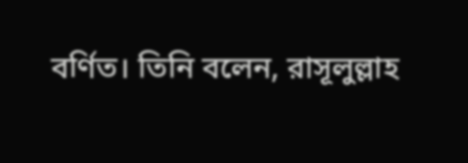বর্ণিত। তিনি বলেন, রাসূলুল্লাহ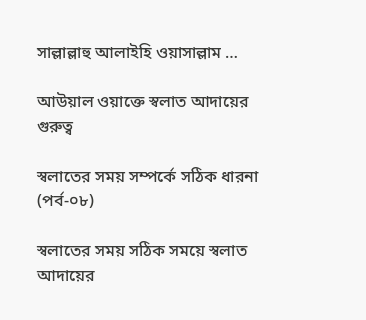সাল্লাল্লাহু আলাইহি ওয়াসাল্লাম …

আউয়াল ওয়াক্তে স্বলাত আদায়ের গুরুত্ব

স্বলাতের সময় সম্পর্কে সঠিক ধারনা (পর্ব-০৮)

স্বলাতের সময় সঠিক সময়ে স্বলাত আদায়ের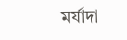মর্যাদা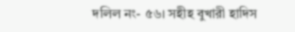দলিল নং- ৫৬। সহীহ বুখারী হাদিস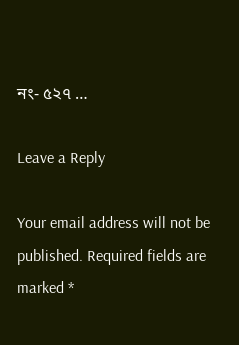নং- ৫২৭ …

Leave a Reply

Your email address will not be published. Required fields are marked *